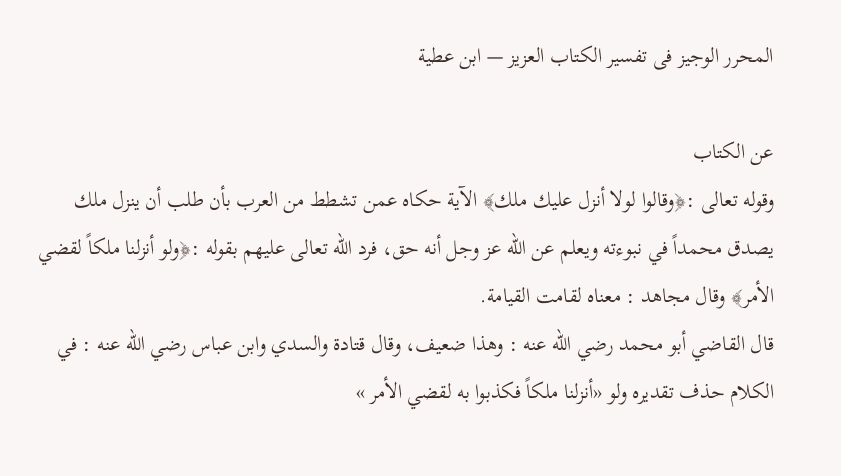المحرر الوجيز فى تفسير الكتاب العزيز — ابن عطية

عن الكتاب
وقوله تعالى :﴿وقالوا لولا أنزل عليك ملك﴾ الآية حكاه عمن تشطط من العرب بأن طلب أن ينزل ملك يصدق محمداً في نبوءته ويعلم عن الله عز وجل أنه حق، فرد الله تعالى عليهم بقوله :﴿ولو أنزلنا ملكاً لقضي الأمر﴾ وقال مجاهد : معناه لقامت القيامة.
قال القاضي أبو محمد رضي الله عنه : وهذا ضعيف، وقال قتادة والسدي وابن عباس رضي الله عنه : في الكلام حذف تقديره ولو «أنزلنا ملكاً فكذبوا به لقضي الأمر »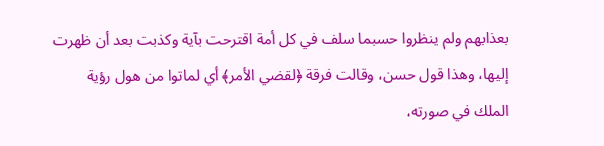بعذابهم ولم ينظروا حسبما سلف في كل أمة اقترحت بآية وكذبت بعد أن ظهرت إليها، وهذا قول حسن، وقالت فرقة ﴿لقضي الأمر﴾ أي لماتوا من هول رؤية الملك في صورته،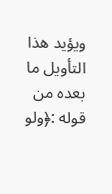ويؤيد هذا التأويل ما بعده من قوله :﴿ولو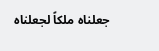جعلناه ملكاً لجعلناه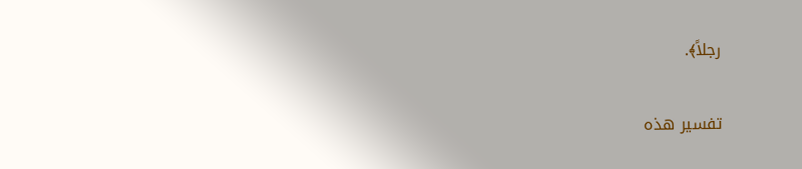رجلاً﴾.

تفسير هذه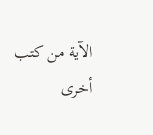الآية من كتب أخرى